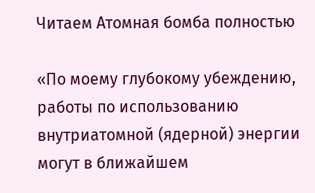Читаем Атомная бомба полностью

«По моему глубокому убеждению, работы по использованию внутриатомной (ядерной) энергии могут в ближайшем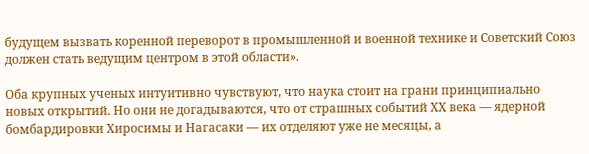будущем вызвать коренной переворот в промышленной и военной технике и Советский Союз должен стать ведущим центром в этой области».

Оба крупных ученых интуитивно чувствуют, что наука стоит на грани принципиально новых открытий. Но они не догадываются, что от страшных событий ХХ века — ядерной бомбардировки Хиросимы и Нагасаки — их отделяют уже не месяцы, а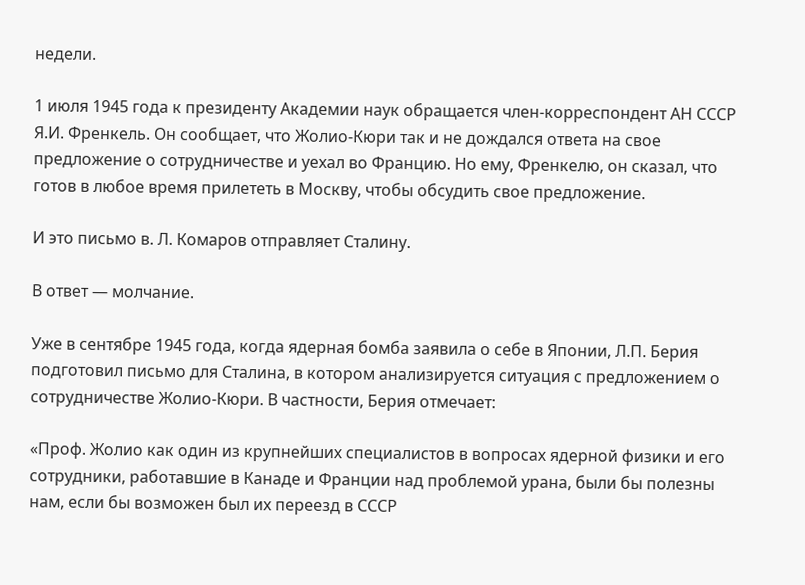недели.

1 июля 1945 года к президенту Академии наук обращается член-корреспондент АН СССР Я.И. Френкель. Он сообщает, что Жолио-Кюри так и не дождался ответа на свое предложение о сотрудничестве и уехал во Францию. Но ему, Френкелю, он сказал, что готов в любое время прилететь в Москву, чтобы обсудить свое предложение.

И это письмо в. Л. Комаров отправляет Сталину.

В ответ — молчание.

Уже в сентябре 1945 года, когда ядерная бомба заявила о себе в Японии, Л.П. Берия подготовил письмо для Сталина, в котором анализируется ситуация с предложением о сотрудничестве Жолио-Кюри. В частности, Берия отмечает:

«Проф. Жолио как один из крупнейших специалистов в вопросах ядерной физики и его сотрудники, работавшие в Канаде и Франции над проблемой урана, были бы полезны нам, если бы возможен был их переезд в СССР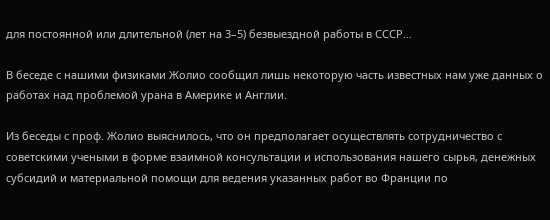для постоянной или длительной (лет на 3–5) безвыездной работы в СССР…

В беседе с нашими физиками Жолио сообщил лишь некоторую часть известных нам уже данных о работах над проблемой урана в Америке и Англии.

Из беседы с проф. Жолио выяснилось, что он предполагает осуществлять сотрудничество с советскими учеными в форме взаимной консультации и использования нашего сырья, денежных субсидий и материальной помощи для ведения указанных работ во Франции по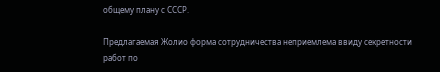общему плану с СССР.

Предлагаемая Жолио форма сотрудничества неприемлема ввиду секретности работ по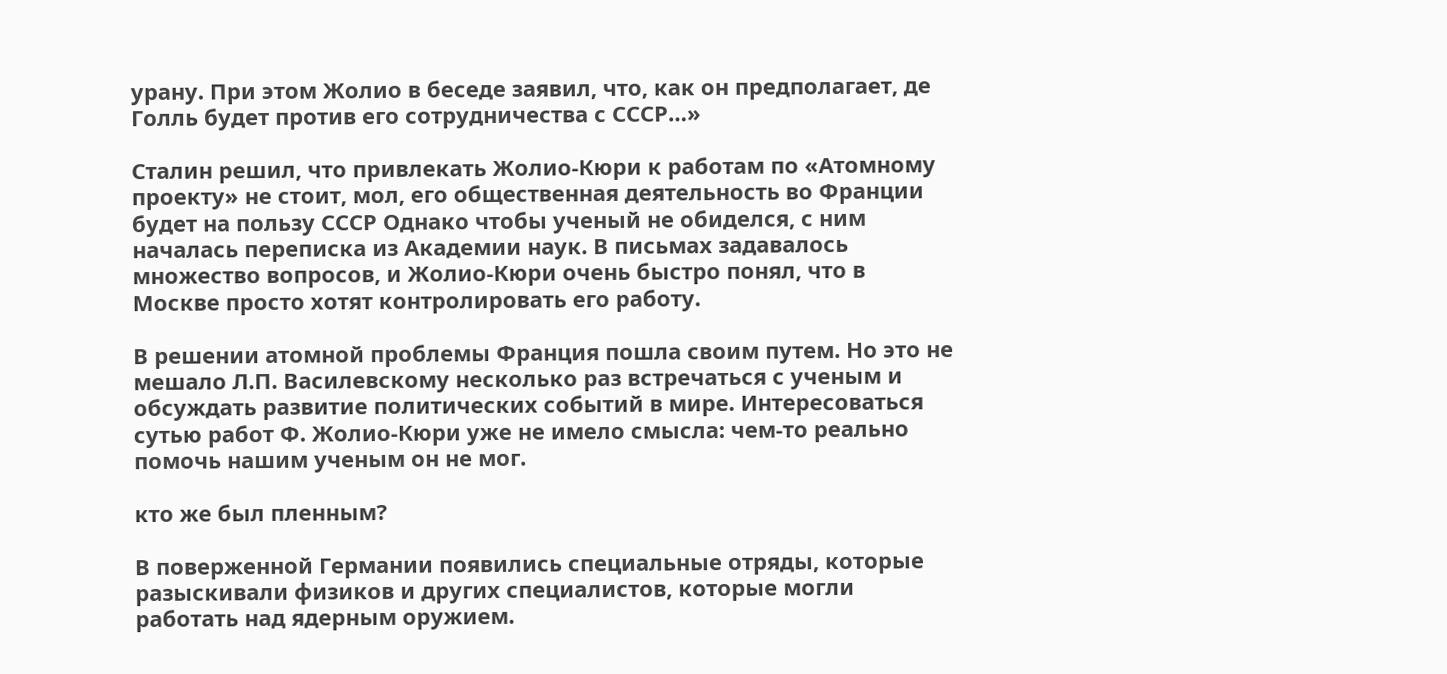урану. При этом Жолио в беседе заявил, что, как он предполагает, де Голль будет против его сотрудничества с СССР…»

Сталин решил, что привлекать Жолио-Кюри к работам по «Атомному проекту» не стоит, мол, его общественная деятельность во Франции будет на пользу СССР Однако чтобы ученый не обиделся, с ним началась переписка из Академии наук. В письмах задавалось множество вопросов, и Жолио-Кюри очень быстро понял, что в Москве просто хотят контролировать его работу.

В решении атомной проблемы Франция пошла своим путем. Но это не мешало Л.П. Василевскому несколько раз встречаться с ученым и обсуждать развитие политических событий в мире. Интересоваться сутью работ Ф. Жолио-Кюри уже не имело смысла: чем-то реально помочь нашим ученым он не мог.

кто же был пленным?

В поверженной Германии появились специальные отряды, которые разыскивали физиков и других специалистов, которые могли работать над ядерным оружием.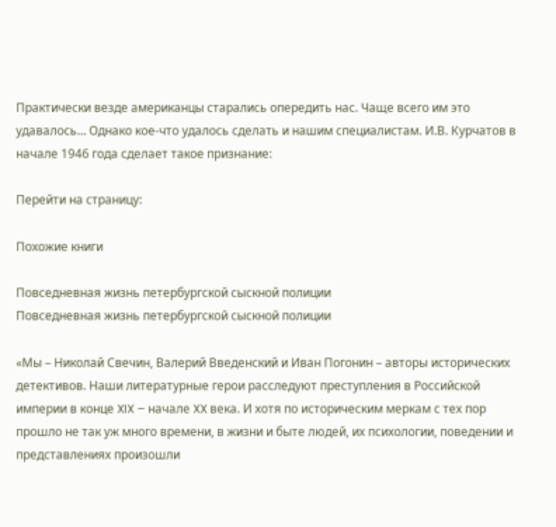Практически везде американцы старались опередить нас. Чаще всего им это удавалось… Однако кое-что удалось сделать и нашим специалистам. И.В. Курчатов в начале 1946 года сделает такое признание:

Перейти на страницу:

Похожие книги

Повседневная жизнь петербургской сыскной полиции
Повседневная жизнь петербургской сыскной полиции

«Мы – Николай Свечин, Валерий Введенский и Иван Погонин – авторы исторических детективов. Наши литературные герои расследуют преступления в Российской империи в конце XIX – начале XX века. И хотя по историческим меркам с тех пор прошло не так уж много времени, в жизни и быте людей, их психологии, поведении и представлениях произошли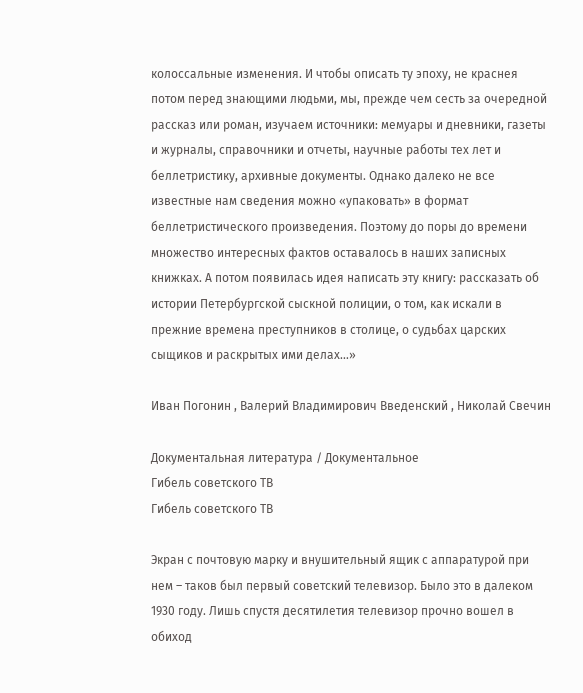колоссальные изменения. И чтобы описать ту эпоху, не краснея потом перед знающими людьми, мы, прежде чем сесть за очередной рассказ или роман, изучаем источники: мемуары и дневники, газеты и журналы, справочники и отчеты, научные работы тех лет и беллетристику, архивные документы. Однако далеко не все известные нам сведения можно «упаковать» в формат беллетристического произведения. Поэтому до поры до времени множество интересных фактов оставалось в наших записных книжках. А потом появилась идея написать эту книгу: рассказать об истории Петербургской сыскной полиции, о том, как искали в прежние времена преступников в столице, о судьбах царских сыщиков и раскрытых ими делах…»

Иван Погонин , Валерий Владимирович Введенский , Николай Свечин

Документальная литература / Документальное
Гибель советского ТВ
Гибель советского ТВ

Экран с почтовую марку и внушительный ящик с аппаратурой при нем – таков был первый советский телевизор. Было это в далеком 1930 году. Лишь спустя десятилетия телевизор прочно вошел в обиход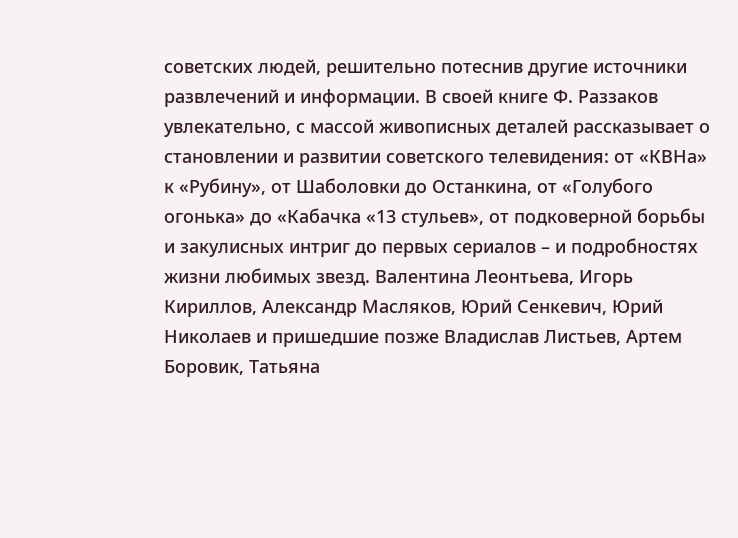советских людей, решительно потеснив другие источники развлечений и информации. В своей книге Ф. Раззаков увлекательно, с массой живописных деталей рассказывает о становлении и развитии советского телевидения: от «КВНа» к «Рубину», от Шаболовки до Останкина, от «Голубого огонька» до «Кабачка «13 стульев», от подковерной борьбы и закулисных интриг до первых сериалов – и подробностях жизни любимых звезд. Валентина Леонтьева, Игорь Кириллов, Александр Масляков, Юрий Сенкевич, Юрий Николаев и пришедшие позже Владислав Листьев, Артем Боровик, Татьяна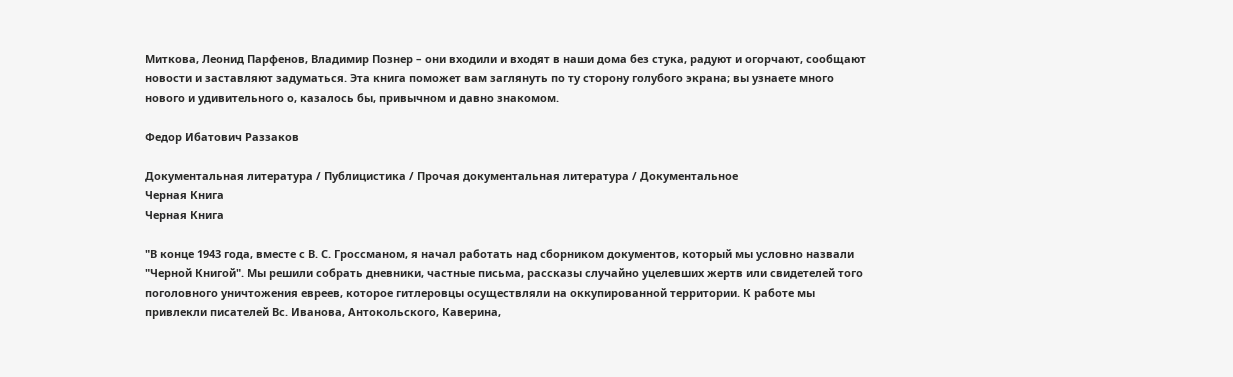Миткова, Леонид Парфенов, Владимир Познер – они входили и входят в наши дома без стука, радуют и огорчают, сообщают новости и заставляют задуматься. Эта книга поможет вам заглянуть по ту сторону голубого экрана; вы узнаете много нового и удивительного о, казалось бы, привычном и давно знакомом.

Федор Ибатович Раззаков

Документальная литература / Публицистика / Прочая документальная литература / Документальное
Черная Книга
Черная Книга

"В конце 1943 года, вместе с В. С. Гроссманом, я начал работать над сборником документов, который мы условно назвали "Черной Книгой". Мы решили собрать дневники, частные письма, рассказы случайно уцелевших жертв или свидетелей того поголовного уничтожения евреев, которое гитлеровцы осуществляли на оккупированной территории. К работе мы привлекли писателей Вс. Иванова, Антокольского, Каверина,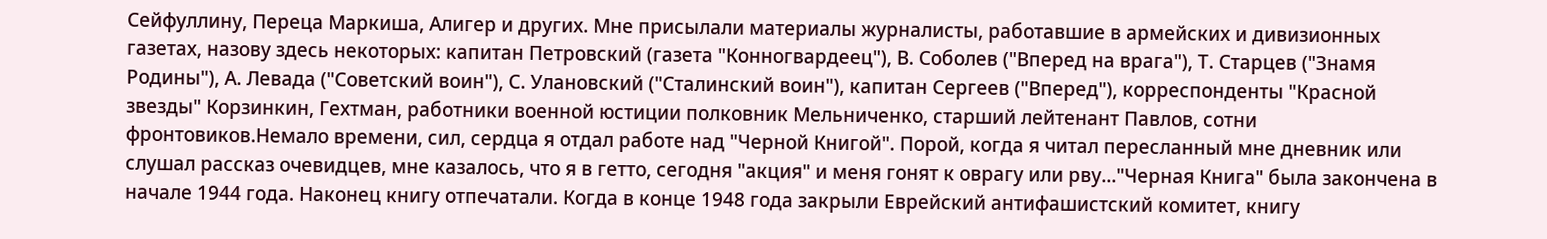Сейфуллину, Переца Маркиша, Алигер и других. Мне присылали материалы журналисты, работавшие в армейских и дивизионных газетах, назову здесь некоторых: капитан Петровский (газета "Конногвардеец"), В. Соболев ("Вперед на врага"), Т. Старцев ("Знамя Родины"), А. Левада ("Советский воин"), С. Улановский ("Сталинский воин"), капитан Сергеев ("Вперед"), корреспонденты "Красной звезды" Корзинкин, Гехтман, работники военной юстиции полковник Мельниченко, старший лейтенант Павлов, сотни фронтовиков.Немало времени, сил, сердца я отдал работе над "Черной Книгой". Порой, когда я читал пересланный мне дневник или слушал рассказ очевидцев, мне казалось, что я в гетто, сегодня "акция" и меня гонят к оврагу или рву..."Черная Книга" была закончена в начале 1944 года. Наконец книгу отпечатали. Когда в конце 1948 года закрыли Еврейский антифашистский комитет, книгу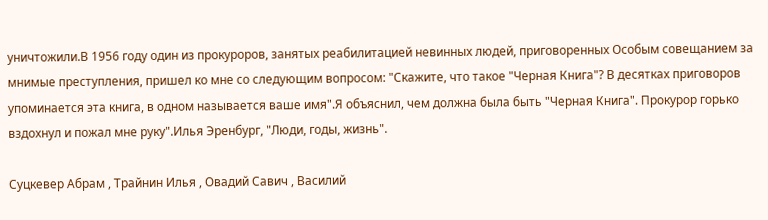уничтожили.В 1956 году один из прокуроров, занятых реабилитацией невинных людей, приговоренных Особым совещанием за мнимые преступления, пришел ко мне со следующим вопросом: "Скажите, что такое "Черная Книга"? В десятках приговоров упоминается эта книга, в одном называется ваше имя".Я объяснил, чем должна была быть "Черная Книга". Прокурор горько вздохнул и пожал мне руку".Илья Эренбург, "Люди, годы, жизнь".

Суцкевер Абрам , Трайнин Илья , Овадий Савич , Василий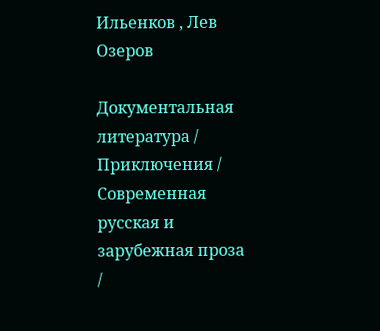Ильенков , Лев Озеров

Документальная литература / Приключения / Современная русская и зарубежная проза /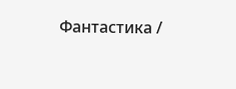Фантастика /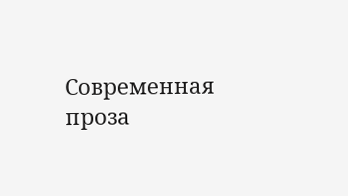Современная проза